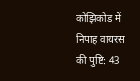कोझिकोड में निपाह वायरस की पुष्टि: 43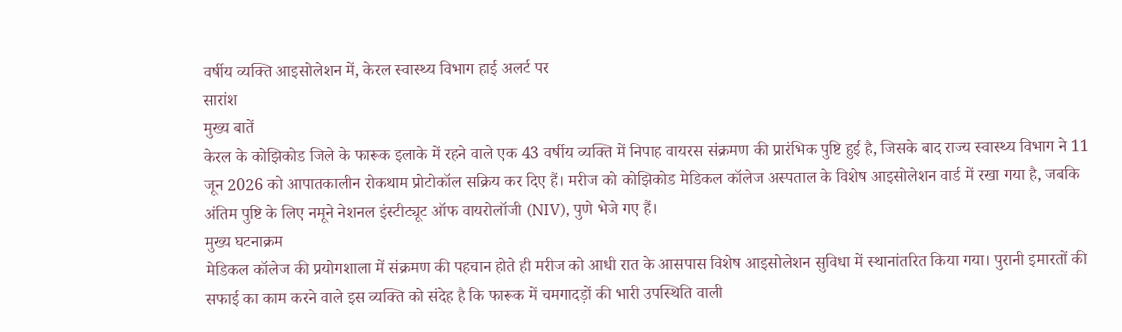वर्षीय व्यक्ति आइसोलेशन में, केरल स्वास्थ्य विभाग हाई अलर्ट पर
सारांश
मुख्य बातें
केरल के कोझिकोड जिले के फारूक इलाके में रहने वाले एक 43 वर्षीय व्यक्ति में निपाह वायरस संक्रमण की प्रारंभिक पुष्टि हुई है, जिसके बाद राज्य स्वास्थ्य विभाग ने 11 जून 2026 को आपातकालीन रोकथाम प्रोटोकॉल सक्रिय कर दिए हैं। मरीज को कोझिकोड मेडिकल कॉलेज अस्पताल के विशेष आइसोलेशन वार्ड में रखा गया है, जबकि अंतिम पुष्टि के लिए नमूने नेशनल इंस्टीट्यूट ऑफ वायरोलॉजी (NIV), पुणे भेजे गए हैं।
मुख्य घटनाक्रम
मेडिकल कॉलेज की प्रयोगशाला में संक्रमण की पहचान होते ही मरीज को आधी रात के आसपास विशेष आइसोलेशन सुविधा में स्थानांतरित किया गया। पुरानी इमारतों की सफाई का काम करने वाले इस व्यक्ति को संदेह है कि फारूक में चमगादड़ों की भारी उपस्थिति वाली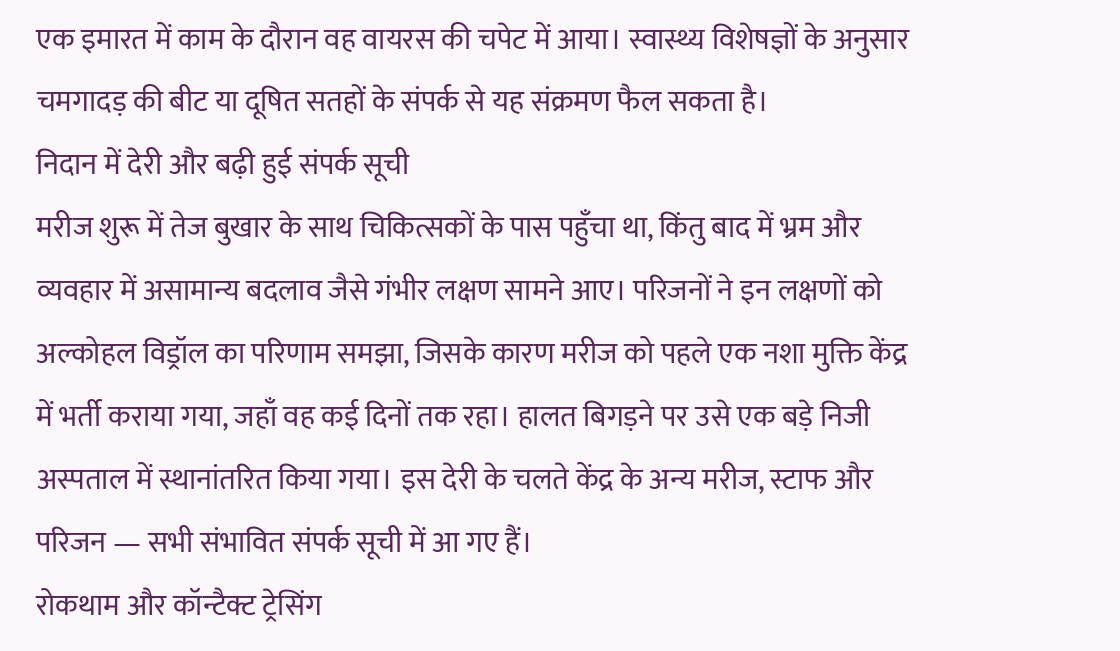एक इमारत में काम के दौरान वह वायरस की चपेट में आया। स्वास्थ्य विशेषज्ञों के अनुसार चमगादड़ की बीट या दूषित सतहों के संपर्क से यह संक्रमण फैल सकता है।
निदान में देरी और बढ़ी हुई संपर्क सूची
मरीज शुरू में तेज बुखार के साथ चिकित्सकों के पास पहुँचा था, किंतु बाद में भ्रम और व्यवहार में असामान्य बदलाव जैसे गंभीर लक्षण सामने आए। परिजनों ने इन लक्षणों को अल्कोहल विड्रॉल का परिणाम समझा, जिसके कारण मरीज को पहले एक नशा मुक्ति केंद्र में भर्ती कराया गया, जहाँ वह कई दिनों तक रहा। हालत बिगड़ने पर उसे एक बड़े निजी अस्पताल में स्थानांतरित किया गया। इस देरी के चलते केंद्र के अन्य मरीज, स्टाफ और परिजन — सभी संभावित संपर्क सूची में आ गए हैं।
रोकथाम और कॉन्टैक्ट ट्रेसिंग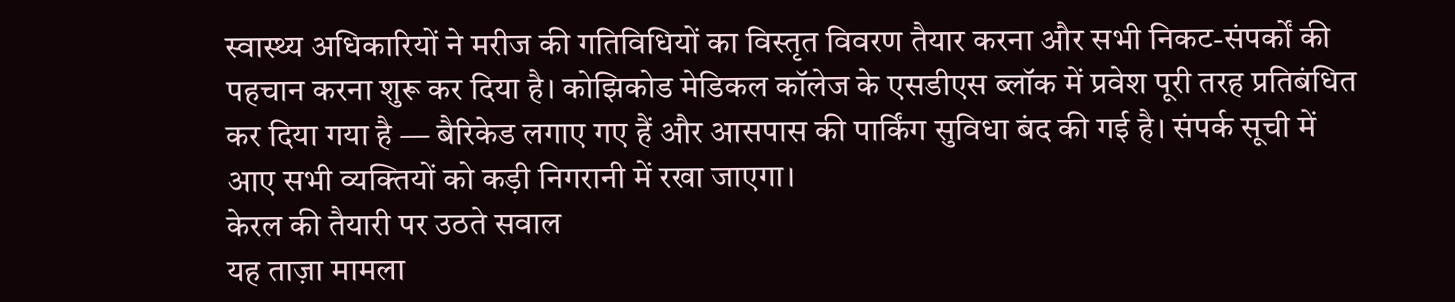स्वास्थ्य अधिकारियों ने मरीज की गतिविधियों का विस्तृत विवरण तैयार करना और सभी निकट-संपर्कों की पहचान करना शुरू कर दिया है। कोझिकोड मेडिकल कॉलेज के एसडीएस ब्लॉक में प्रवेश पूरी तरह प्रतिबंधित कर दिया गया है — बैरिकेड लगाए गए हैं और आसपास की पार्किंग सुविधा बंद की गई है। संपर्क सूची में आए सभी व्यक्तियों को कड़ी निगरानी में रखा जाएगा।
केरल की तैयारी पर उठते सवाल
यह ताज़ा मामला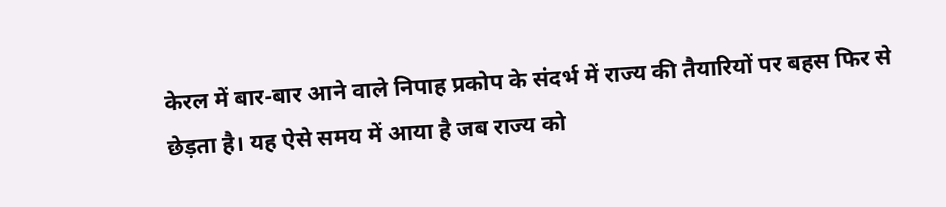केरल में बार-बार आने वाले निपाह प्रकोप के संदर्भ में राज्य की तैयारियों पर बहस फिर से छेड़ता है। यह ऐसे समय में आया है जब राज्य को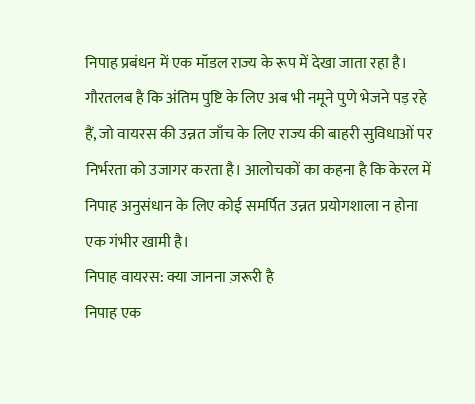निपाह प्रबंधन में एक मॉडल राज्य के रूप में देखा जाता रहा है। गौरतलब है कि अंतिम पुष्टि के लिए अब भी नमूने पुणे भेजने पड़ रहे हैं, जो वायरस की उन्नत जाँच के लिए राज्य की बाहरी सुविधाओं पर निर्भरता को उजागर करता है। आलोचकों का कहना है कि केरल में निपाह अनुसंधान के लिए कोई समर्पित उन्नत प्रयोगशाला न होना एक गंभीर खामी है।
निपाह वायरस: क्या जानना ज़रूरी है
निपाह एक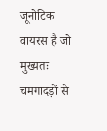जूनोटिक वायरस है जो मुख्यतः चमगादड़ों से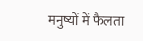मनुष्यों में फैलता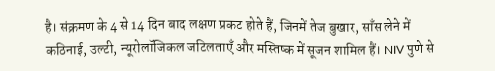है। संक्रमण के 4 से 14 दिन बाद लक्षण प्रकट होते हैं, जिनमें तेज बुखार, साँस लेने में कठिनाई, उल्टी, न्यूरोलॉजिकल जटिलताएँ और मस्तिष्क में सूजन शामिल हैं। NIV पुणे से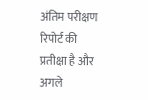अंतिम परीक्षण रिपोर्ट की प्रतीक्षा है और अगले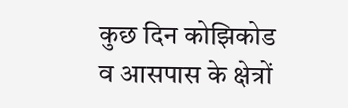कुछ दिन कोझिकोड व आसपास के क्षेत्रों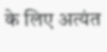के लिए अत्यंत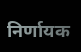निर्णायक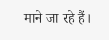माने जा रहे हैं।